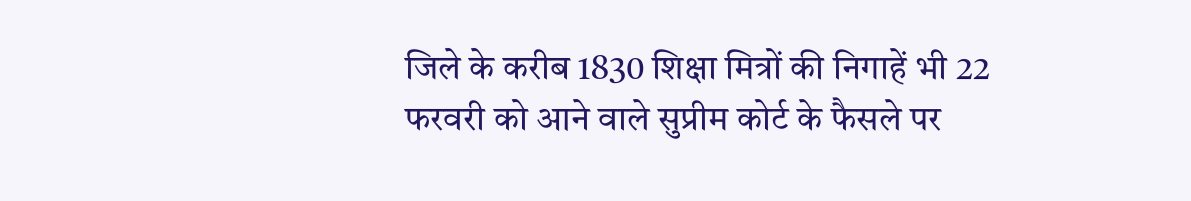जिले के करीब 1830 शिक्षा मित्रों की निगाहें भी 22 फरवरी को आने वाले सुप्रीम कोर्ट के फैसले पर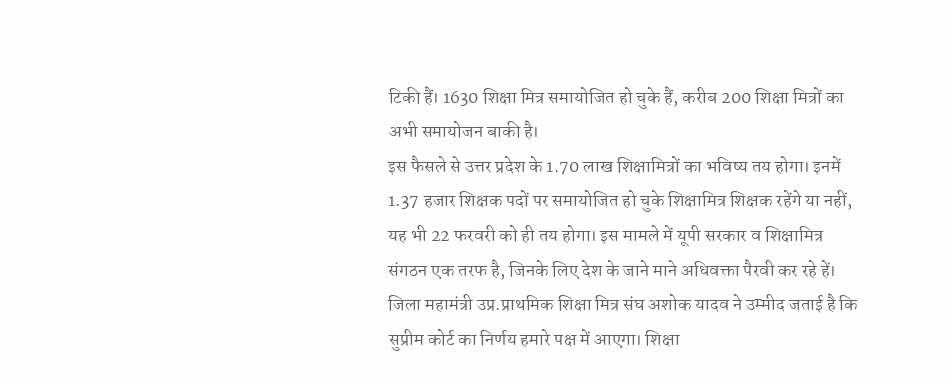टिकी हैं। 1630 शिक्षा मित्र समायोजित हो चुके हैं, करीब 200 शिक्षा मित्रों का अभी समायोजन बाकी है।
इस फैसले से उत्तर प्रदेश के 1.70 लाख शिक्षामित्रों का भविष्य तय होगा। इनमें 1.37 हजार शिक्षक पदों पर समायोजित हो चुके शिक्षामित्र शिक्षक रहेंगे या नहीं, यह भी 22 फरवरी को ही तय होगा। इस मामले में यूपी सरकार व शिक्षामित्र संगठन एक तरफ है, जिनके लिए देश के जाने माने अधिवक्ता पैरवी कर रहे हें। जिला महामंत्री उप्र.प्राथमिक शिक्षा मित्र संघ अशोक यादव ने उम्मीद जताई है कि सुप्रीम कोर्ट का निर्णय हमारे पक्ष में आएगा। शिक्षा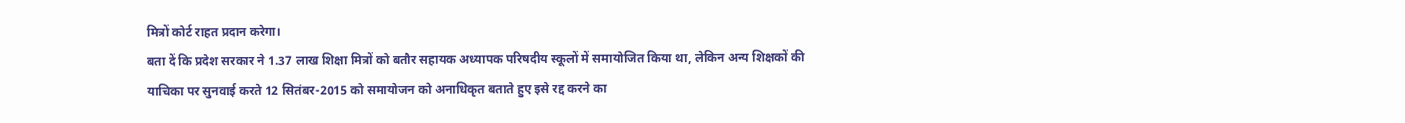मित्रों कोर्ट राहत प्रदान करेगा।
बता दें कि प्रदेश सरकार ने 1.37 लाख शिक्षा मित्रों को बतौर सहायक अध्यापक परिषदीय स्कूलों में समायोजित किया था, लेकिन अन्य शिक्षकों की याचिका पर सुनवाई करते 12 सितंबर-2015 को समायोजन को अनाधिकृत बताते हुए इसे रद्द करने का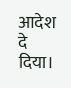आदेश दे दिया।